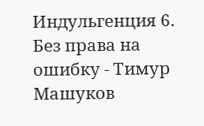Индульгенция 6. Без права на ошибку - Тимур Машуков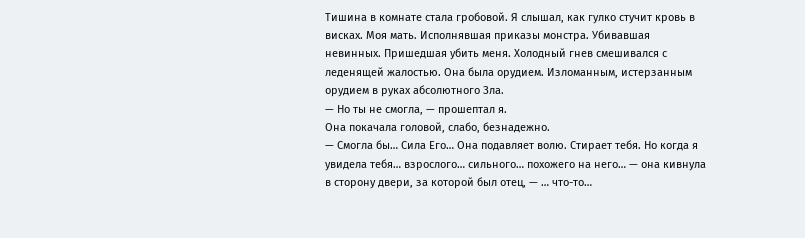Тишина в комнате стала гробовой. Я слышал, как гулко стучит кровь в висках. Моя мать. Исполнявшая приказы монстра. Убивавшая невинных. Пришедшая убить меня. Холодный гнев смешивался с леденящей жалостью. Она была орудием. Изломанным, истерзанным орудием в руках абсолютного Зла.
— Но ты не смогла, — прошептал я.
Она покачала головой, слабо, безнадежно.
— Смогла бы… Сила Его… Она подавляет волю. Стирает тебя. Но когда я увидела тебя… взрослого… сильного… похожего на него… — она кивнула в сторону двери, за которой был отец, — … что-то…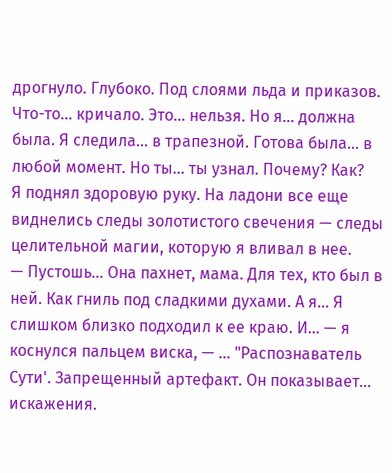дрогнуло. Глубоко. Под слоями льда и приказов. Что-то… кричало. Это… нельзя. Но я… должна была. Я следила… в трапезной. Готова была… в любой момент. Но ты… ты узнал. Почему? Как?
Я поднял здоровую руку. На ладони все еще виднелись следы золотистого свечения — следы целительной магии, которую я вливал в нее.
— Пустошь… Она пахнет, мама. Для тех, кто был в ней. Как гниль под сладкими духами. А я… Я слишком близко подходил к ее краю. И… — я коснулся пальцем виска, — … "Распознаватель Сути'. Запрещенный артефакт. Он показывает… искажения.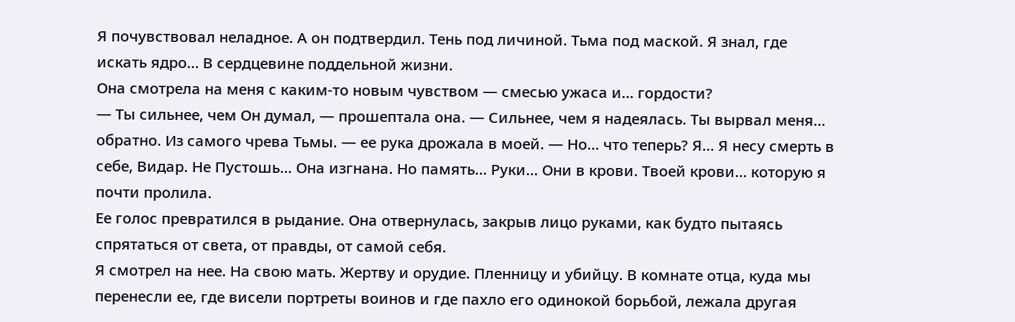Я почувствовал неладное. А он подтвердил. Тень под личиной. Тьма под маской. Я знал, где искать ядро… В сердцевине поддельной жизни.
Она смотрела на меня с каким-то новым чувством — смесью ужаса и… гордости?
— Ты сильнее, чем Он думал, — прошептала она. — Сильнее, чем я надеялась. Ты вырвал меня… обратно. Из самого чрева Тьмы. — ее рука дрожала в моей. — Но… что теперь? Я… Я несу смерть в себе, Видар. Не Пустошь… Она изгнана. Но память… Руки… Они в крови. Твоей крови… которую я почти пролила.
Ее голос превратился в рыдание. Она отвернулась, закрыв лицо руками, как будто пытаясь спрятаться от света, от правды, от самой себя.
Я смотрел на нее. На свою мать. Жертву и орудие. Пленницу и убийцу. В комнате отца, куда мы перенесли ее, где висели портреты воинов и где пахло его одинокой борьбой, лежала другая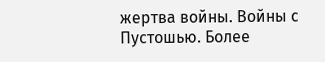жертва войны. Войны с Пустошью. Более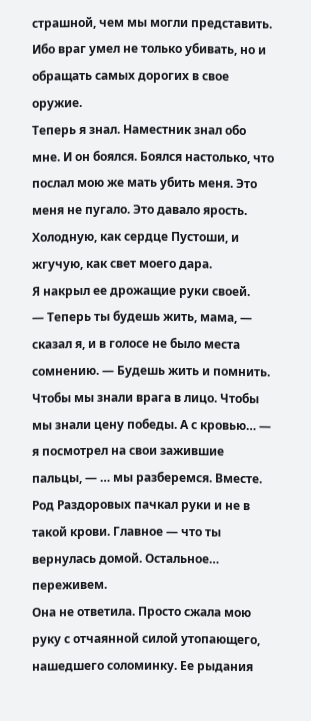страшной, чем мы могли представить. Ибо враг умел не только убивать, но и обращать самых дорогих в свое оружие.
Теперь я знал. Наместник знал обо мне. И он боялся. Боялся настолько, что послал мою же мать убить меня. Это меня не пугало. Это давало ярость. Холодную, как сердце Пустоши, и жгучую, как свет моего дара.
Я накрыл ее дрожащие руки своей.
— Теперь ты будешь жить, мама, — сказал я, и в голосе не было места сомнению. — Будешь жить и помнить. Чтобы мы знали врага в лицо. Чтобы мы знали цену победы. А с кровью… — я посмотрел на свои зажившие пальцы, — … мы разберемся. Вместе. Род Раздоровых пачкал руки и не в такой крови. Главное — что ты вернулась домой. Остальное… переживем.
Она не ответила. Просто сжала мою руку с отчаянной силой утопающего, нашедшего соломинку. Ее рыдания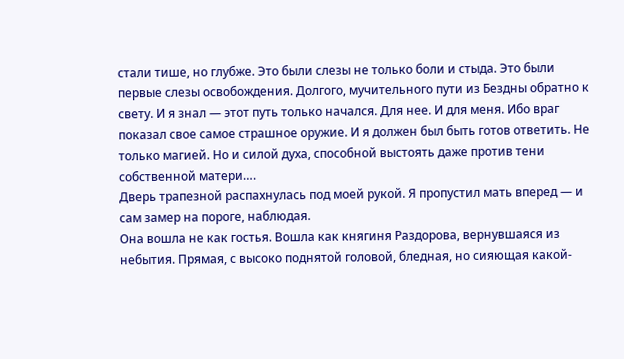стали тише, но глубже. Это были слезы не только боли и стыда. Это были первые слезы освобождения. Долгого, мучительного пути из Бездны обратно к свету. И я знал — этот путь только начался. Для нее. И для меня. Ибо враг показал свое самое страшное оружие. И я должен был быть готов ответить. Не только магией. Но и силой духа, способной выстоять даже против тени собственной матери….
Дверь трапезной распахнулась под моей рукой. Я пропустил мать вперед — и сам замер на пороге, наблюдая.
Она вошла не как гостья. Вошла как княгиня Раздорова, вернувшаяся из небытия. Прямая, с высоко поднятой головой, бледная, но сияющая какой-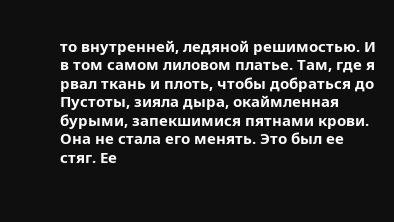то внутренней, ледяной решимостью. И в том самом лиловом платье. Там, где я рвал ткань и плоть, чтобы добраться до Пустоты, зияла дыра, окаймленная бурыми, запекшимися пятнами крови. Она не стала его менять. Это был ее стяг. Ее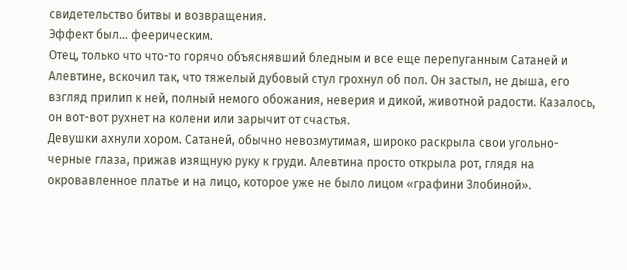свидетельство битвы и возвращения.
Эффект был… феерическим.
Отец, только что что-то горячо объяснявший бледным и все еще перепуганным Сатаней и Алевтине, вскочил так, что тяжелый дубовый стул грохнул об пол. Он застыл, не дыша, его взгляд прилип к ней, полный немого обожания, неверия и дикой, животной радости. Казалось, он вот-вот рухнет на колени или зарычит от счастья.
Девушки ахнули хором. Сатаней, обычно невозмутимая, широко раскрыла свои угольно-черные глаза, прижав изящную руку к груди. Алевтина просто открыла рот, глядя на окровавленное платье и на лицо, которое уже не было лицом «графини Злобиной».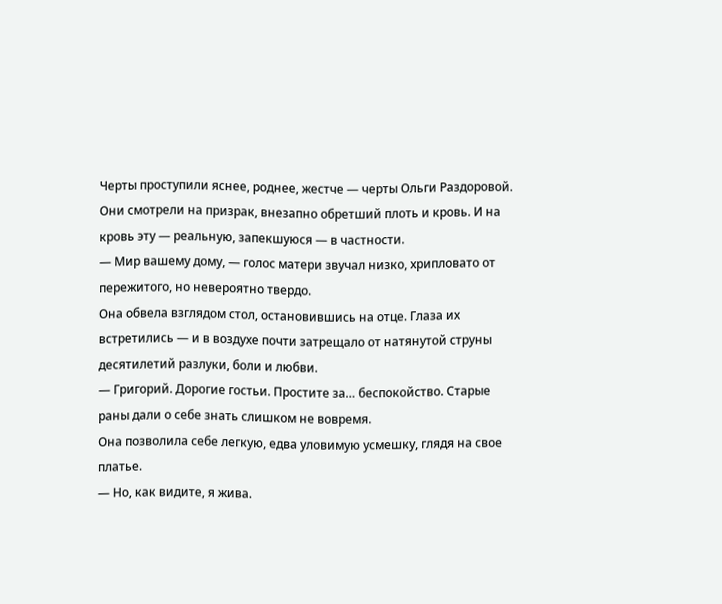Черты проступили яснее, роднее, жестче — черты Ольги Раздоровой. Они смотрели на призрак, внезапно обретший плоть и кровь. И на кровь эту — реальную, запекшуюся — в частности.
— Мир вашему дому, — голос матери звучал низко, хрипловато от пережитого, но невероятно твердо.
Она обвела взглядом стол, остановившись на отце. Глаза их встретились — и в воздухе почти затрещало от натянутой струны десятилетий разлуки, боли и любви.
— Григорий. Дорогие гостьи. Простите за… беспокойство. Старые раны дали о себе знать слишком не вовремя.
Она позволила себе легкую, едва уловимую усмешку, глядя на свое платье.
— Но, как видите, я жива.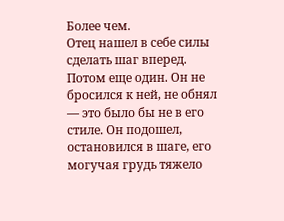Более чем.
Отец нашел в себе силы сделать шаг вперед. Потом еще один. Он не бросился к ней, не обнял — это было бы не в его стиле. Он подошел, остановился в шаге, его могучая грудь тяжело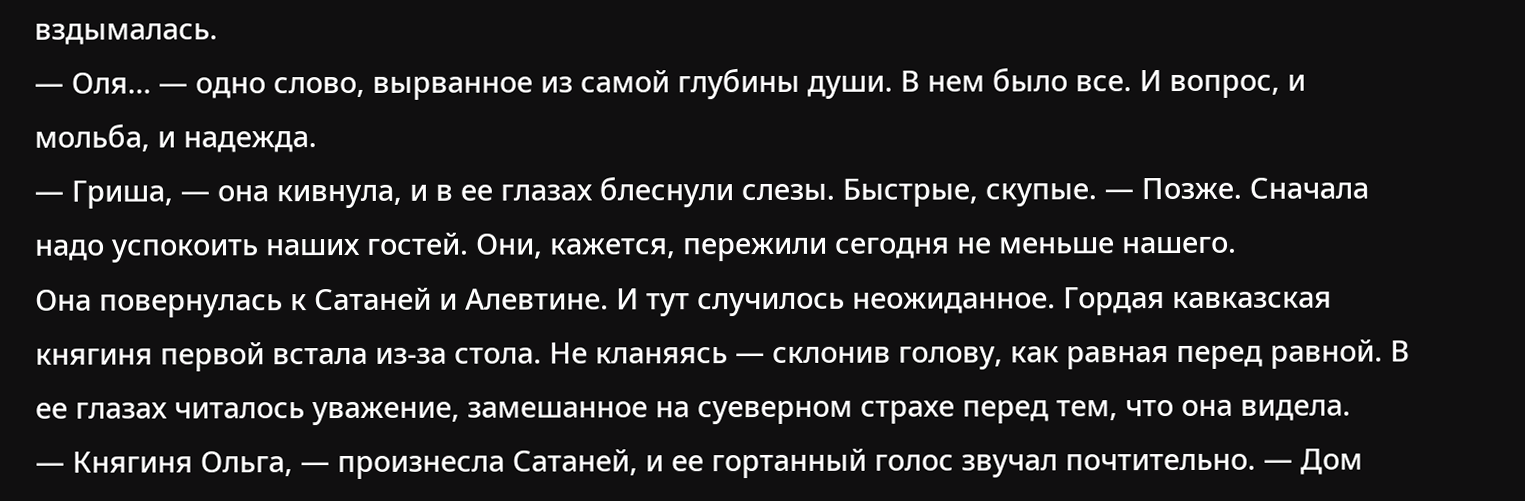вздымалась.
— Оля… — одно слово, вырванное из самой глубины души. В нем было все. И вопрос, и мольба, и надежда.
— Гриша, — она кивнула, и в ее глазах блеснули слезы. Быстрые, скупые. — Позже. Сначала надо успокоить наших гостей. Они, кажется, пережили сегодня не меньше нашего.
Она повернулась к Сатаней и Алевтине. И тут случилось неожиданное. Гордая кавказская княгиня первой встала из-за стола. Не кланяясь — склонив голову, как равная перед равной. В ее глазах читалось уважение, замешанное на суеверном страхе перед тем, что она видела.
— Княгиня Ольга, — произнесла Сатаней, и ее гортанный голос звучал почтительно. — Дом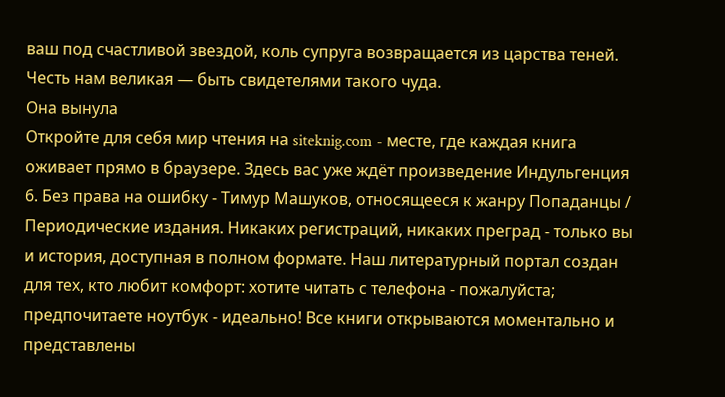ваш под счастливой звездой, коль супруга возвращается из царства теней. Честь нам великая — быть свидетелями такого чуда.
Она вынула
Откройте для себя мир чтения на siteknig.com - месте, где каждая книга оживает прямо в браузере. Здесь вас уже ждёт произведение Индульгенция 6. Без права на ошибку - Тимур Машуков, относящееся к жанру Попаданцы / Периодические издания. Никаких регистраций, никаких преград - только вы и история, доступная в полном формате. Наш литературный портал создан для тех, кто любит комфорт: хотите читать с телефона - пожалуйста; предпочитаете ноутбук - идеально! Все книги открываются моментально и представлены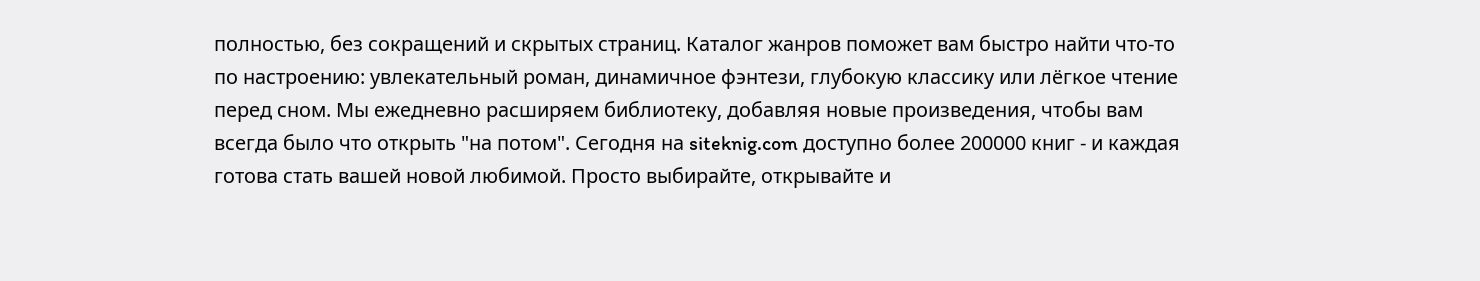полностью, без сокращений и скрытых страниц. Каталог жанров поможет вам быстро найти что-то по настроению: увлекательный роман, динамичное фэнтези, глубокую классику или лёгкое чтение перед сном. Мы ежедневно расширяем библиотеку, добавляя новые произведения, чтобы вам всегда было что открыть "на потом". Сегодня на siteknig.com доступно более 200000 книг - и каждая готова стать вашей новой любимой. Просто выбирайте, открывайте и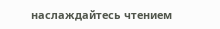наслаждайтесь чтением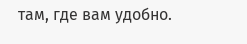там, где вам удобно.